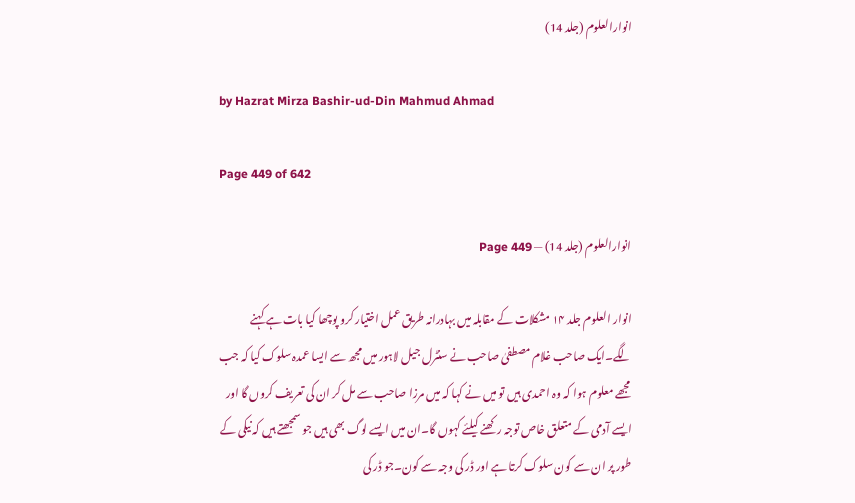انوارالعلوم (جلد 14)

by Hazrat Mirza Bashir-ud-Din Mahmud Ahmad

Page 449 of 642

انوارالعلوم (جلد 14) — Page 449

انوار العلوم جلد ۱۴ مشکلات کے مقابلہ میں بہادرانہ طریق عمل اختیار کرو پوچھا کیا بات ہے کہنے لگے۔ایک صاحب غلام مصطفیٰ صاحب نے سنٹرل جیل لاہور میں مجھ سے ایسا عمدہ سلوک کیا کہ جب مجھے معلوم ہوا کہ وہ احمدی ہیں تو میں نے کہا کہ میں مرزا صاحب سے مل کر ان کی تعریف کروں گا اور ایسے آدمی کے متعلق خاص توجہ رکھنے کیلئے کہوں گا۔ان میں ایسے لوگ بھی ہیں جو سمجھتے ہیں کہ نیکی کے طور پر ان سے کون سلوک کرتا ہے اور ڈر کی وجہ سے کون۔جو ڈر کی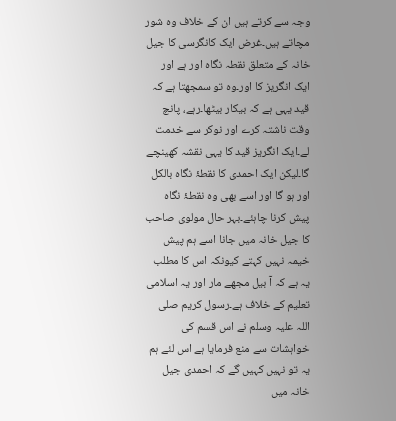وجہ سے کرتے ہیں ان کے خلاف وہ شور مچاتے ہیں۔غرض ایک کانگرسی کا جیل خانہ کے متعلق نقطہ نگاہ اور ہے اور ایک انگریز کا اور۔وہ تو سمجھتا ہے کہ قید یہی ہے کہ بیکار بیٹھا۔رہے، پانچ وقت ناشتہ کرے اور نوکر سے خدمت لے۔ایک انگریز قید کا یہی نقشہ کھینچے گا۔لیکن ایک احمدی کا نقطۂ نگاہ بالکل اور ہو گا اور اسے بھی وہ نقطۂ نگاہ پیش کرنا چاہئے۔بہر حال مولوی صاحب کا جیل خانہ میں جانا اسے ہم پیش خیمہ نہیں کہتے کیونکہ اس کا مطلب یہ ہے کہ آ بیل مجھے مار اور یہ اسلامی تعلیم کے خلاف ہے۔رسول کریم صلی اللہ علیہ وسلم نے اس قسم کی خواہشات سے منع فرمایا ہے اس لئے ہم یہ تو نہیں کہیں گے کہ احمدی جیل خانہ میں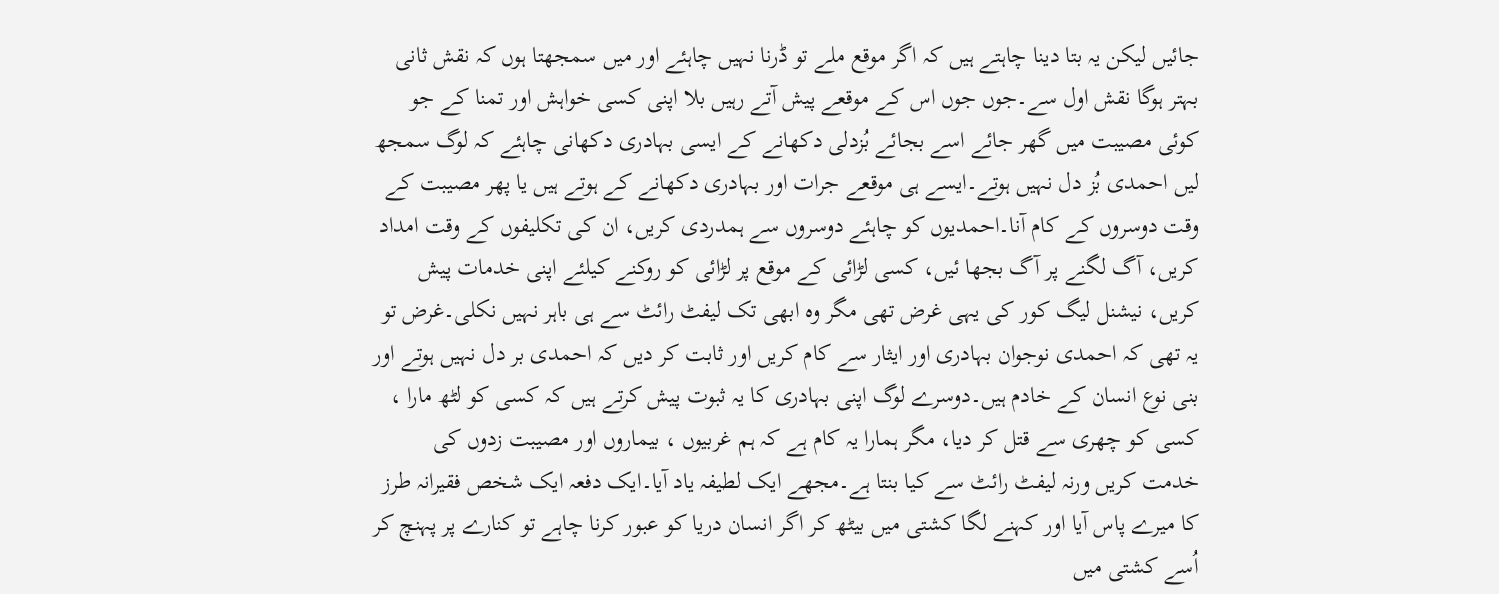جائیں لیکن یہ بتا دینا چاہتے ہیں کہ اگر موقع ملے تو ڈرنا نہیں چاہئے اور میں سمجھتا ہوں کہ نقش ثانی بہتر ہوگا نقش اول سے۔جوں جوں اس کے موقعے پیش آتے رہیں بلا اپنی کسی خواہش اور تمنا کے جو کوئی مصیبت میں گھر جائے اسے بجائے بُزدلی دکھانے کے ایسی بہادری دکھانی چاہئے کہ لوگ سمجھ لیں احمدی بُز دل نہیں ہوتے۔ایسے ہی موقعے جرات اور بہادری دکھانے کے ہوتے ہیں یا پھر مصیبت کے وقت دوسروں کے کام آنا۔احمدیوں کو چاہئے دوسروں سے ہمدردی کریں، ان کی تکلیفوں کے وقت امداد کریں، آگ لگنے پر آگ بجھا ئیں، کسی لڑائی کے موقع پر لڑائی کو روکنے کیلئے اپنی خدمات پیش کریں، نیشنل لیگ کور کی یہی غرض تھی مگر وہ ابھی تک لیفٹ رائٹ سے ہی باہر نہیں نکلی۔غرض تو یہ تھی کہ احمدی نوجوان بہادری اور ایثار سے کام کریں اور ثابت کر دیں کہ احمدی بر دل نہیں ہوتے اور بنی نوع انسان کے خادم ہیں۔دوسرے لوگ اپنی بہادری کا یہ ثبوت پیش کرتے ہیں کہ کسی کو لٹھ مارا ، کسی کو چھری سے قتل کر دیا، مگر ہمارا یہ کام ہے کہ ہم غربیوں ، بیماروں اور مصیبت زدوں کی خدمت کریں ورنہ لیفٹ رائٹ سے کیا بنتا ہے۔مجھے ایک لطیفہ یاد آیا۔ایک دفعہ ایک شخص فقیرانہ طرز کا میرے پاس آیا اور کہنے لگا کشتی میں بیٹھ کر اگر انسان دریا کو عبور کرنا چاہے تو کنارے پر پہنچ کر اُسے کشتی میں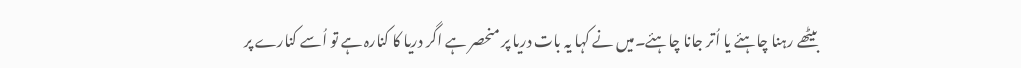بیٹھے رہنا چاہئے یا اُتر جانا چاہئے۔میں نے کہا یہ بات دریا پر منحصر ہے اگر دریا کا کنارہ ہے تو اُسے کنارے پر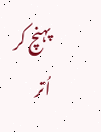پہنچ کر اُتر